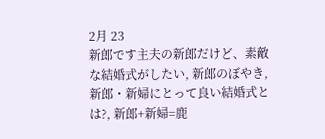2月 23
新郎です主夫の新郎だけど、素敵な結婚式がしたい, 新郎のぼやき, 新郎・新婦にとって良い結婚式とは?, 新郎+新婦=鹿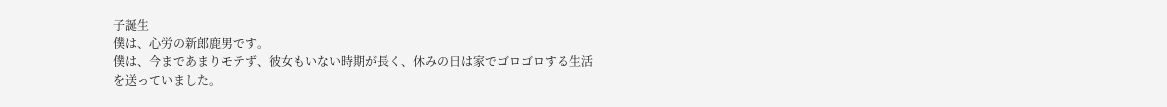子誕生
僕は、心労の新郎鹿男です。
僕は、今まであまりモテず、彼女もいない時期が長く、休みの日は家でゴロゴロする生活を送っていました。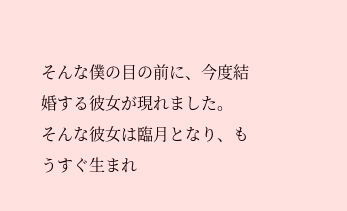そんな僕の目の前に、今度結婚する彼女が現れました。
そんな彼女は臨月となり、もうすぐ生まれ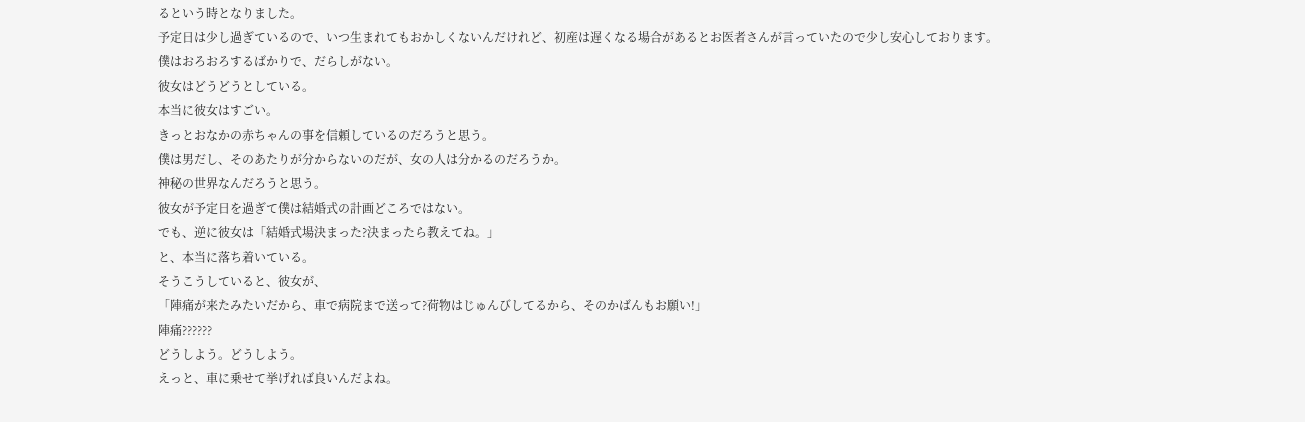るという時となりました。
予定日は少し過ぎているので、いつ生まれてもおかしくないんだけれど、初産は遅くなる場合があるとお医者さんが言っていたので少し安心しております。
僕はおろおろするばかりで、だらしがない。
彼女はどうどうとしている。
本当に彼女はすごい。
きっとおなかの赤ちゃんの事を信頼しているのだろうと思う。
僕は男だし、そのあたりが分からないのだが、女の人は分かるのだろうか。
神秘の世界なんだろうと思う。
彼女が予定日を過ぎて僕は結婚式の計画どころではない。
でも、逆に彼女は「結婚式場決まった?決まったら教えてね。」
と、本当に落ち着いている。
そうこうしていると、彼女が、
「陣痛が来たみたいだから、車で病院まで送って?荷物はじゅんびしてるから、そのかばんもお願い!」
陣痛??????
どうしよう。どうしよう。
えっと、車に乗せて挙げれば良いんだよね。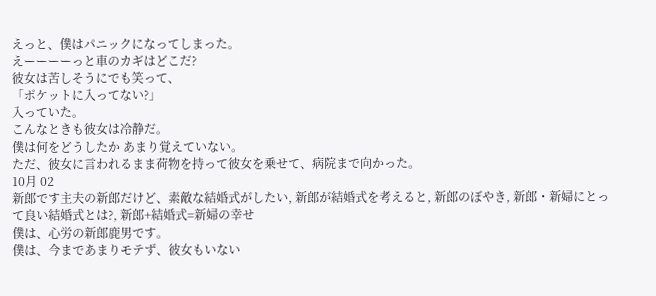えっと、僕はパニックになってしまった。
えーーーーっと車のカギはどこだ?
彼女は苦しそうにでも笑って、
「ポケットに入ってない?」
入っていた。
こんなときも彼女は冷静だ。
僕は何をどうしたか あまり覚えていない。
ただ、彼女に言われるまま荷物を持って彼女を乗せて、病院まで向かった。
10月 02
新郎です主夫の新郎だけど、素敵な結婚式がしたい, 新郎が結婚式を考えると, 新郎のぼやき, 新郎・新婦にとって良い結婚式とは?, 新郎+結婚式=新婦の幸せ
僕は、心労の新郎鹿男です。
僕は、今まであまりモテず、彼女もいない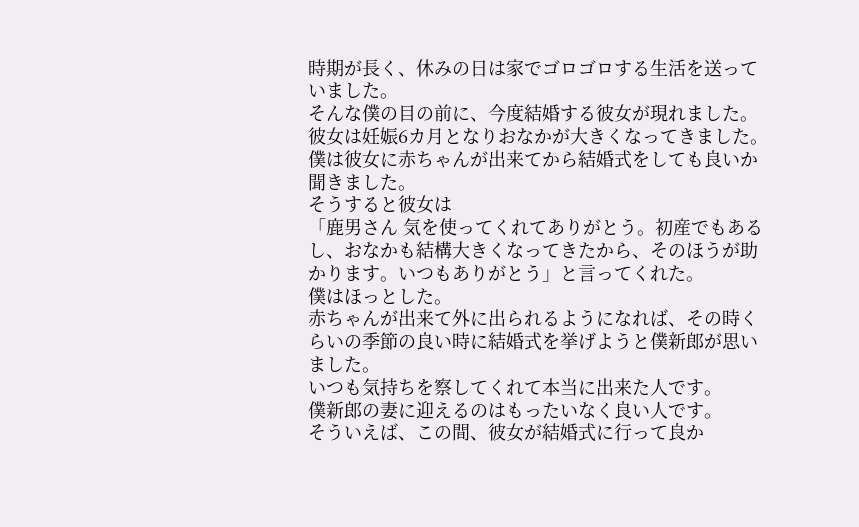時期が長く、休みの日は家でゴロゴロする生活を送っていました。
そんな僕の目の前に、今度結婚する彼女が現れました。
彼女は妊娠6カ月となりおなかが大きくなってきました。
僕は彼女に赤ちゃんが出来てから結婚式をしても良いか聞きました。
そうすると彼女は
「鹿男さん 気を使ってくれてありがとう。初産でもあるし、おなかも結構大きくなってきたから、そのほうが助かります。いつもありがとう」と言ってくれた。
僕はほっとした。
赤ちゃんが出来て外に出られるようになれば、その時くらいの季節の良い時に結婚式を挙げようと僕新郎が思いました。
いつも気持ちを察してくれて本当に出来た人です。
僕新郎の妻に迎えるのはもったいなく良い人です。
そういえば、この間、彼女が結婚式に行って良か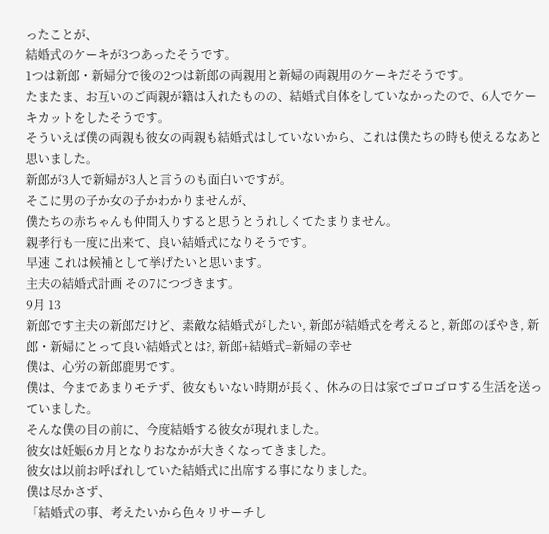ったことが、
結婚式のケーキが3つあったそうです。
1つは新郎・新婦分で後の2つは新郎の両親用と新婦の両親用のケーキだそうです。
たまたま、お互いのご両親が籍は入れたものの、結婚式自体をしていなかったので、6人でケーキカットをしたそうです。
そういえば僕の両親も彼女の両親も結婚式はしていないから、これは僕たちの時も使えるなあと思いました。
新郎が3人で新婦が3人と言うのも面白いですが。
そこに男の子か女の子かわかりませんが、
僕たちの赤ちゃんも仲間入りすると思うとうれしくてたまりません。
親孝行も一度に出来て、良い結婚式になりそうです。
早速 これは候補として挙げたいと思います。
主夫の結婚式計画 その7につづきます。
9月 13
新郎です主夫の新郎だけど、素敵な結婚式がしたい, 新郎が結婚式を考えると, 新郎のぼやき, 新郎・新婦にとって良い結婚式とは?, 新郎+結婚式=新婦の幸せ
僕は、心労の新郎鹿男です。
僕は、今まであまりモテず、彼女もいない時期が長く、休みの日は家でゴロゴロする生活を送っていました。
そんな僕の目の前に、今度結婚する彼女が現れました。
彼女は妊娠6カ月となりおなかが大きくなってきました。
彼女は以前お呼ばれしていた結婚式に出席する事になりました。
僕は尽かさず、
「結婚式の事、考えたいから色々リサーチし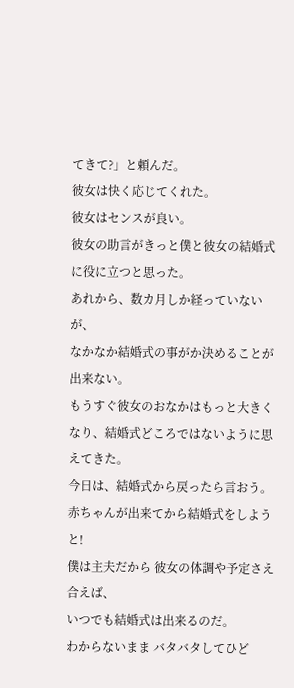てきて?」と頼んだ。
彼女は快く応じてくれた。
彼女はセンスが良い。
彼女の助言がきっと僕と彼女の結婚式に役に立つと思った。
あれから、数カ月しか経っていないが、
なかなか結婚式の事がか決めることが出来ない。
もうすぐ彼女のおなかはもっと大きくなり、結婚式どころではないように思えてきた。
今日は、結婚式から戻ったら言おう。
赤ちゃんが出来てから結婚式をしようと!
僕は主夫だから 彼女の体調や予定さえ合えば、
いつでも結婚式は出来るのだ。
わからないまま バタバタしてひど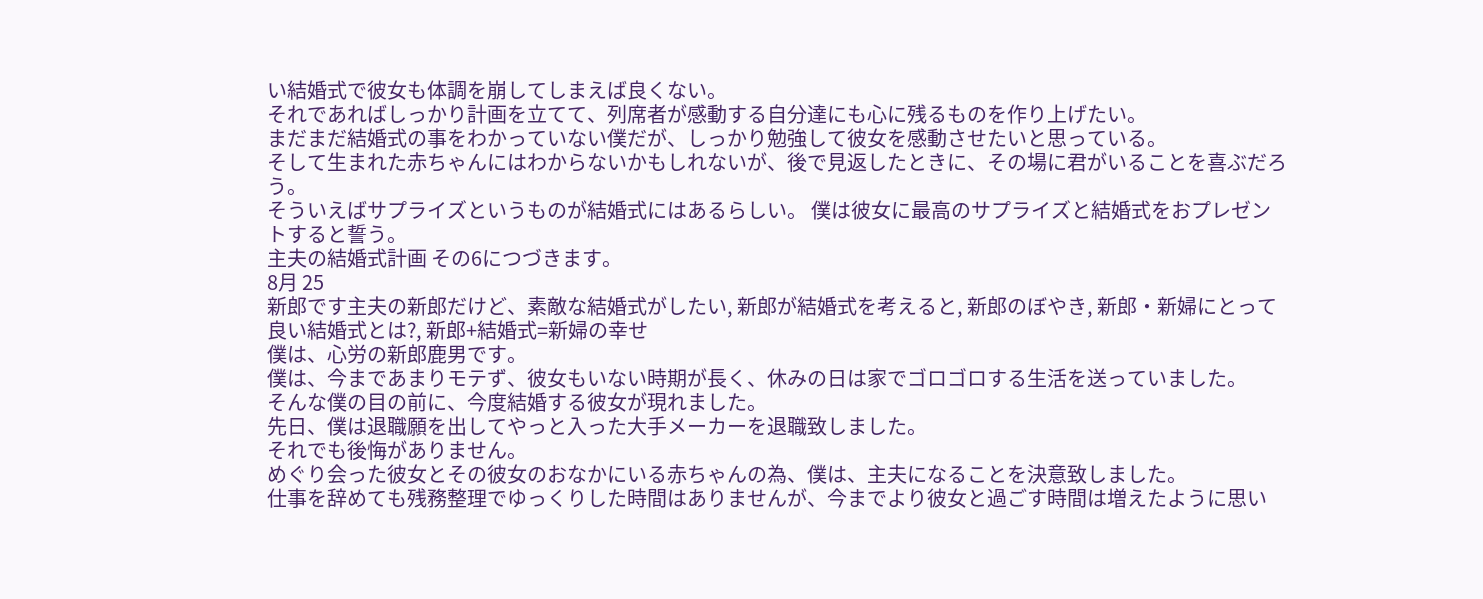い結婚式で彼女も体調を崩してしまえば良くない。
それであればしっかり計画を立てて、列席者が感動する自分達にも心に残るものを作り上げたい。
まだまだ結婚式の事をわかっていない僕だが、しっかり勉強して彼女を感動させたいと思っている。
そして生まれた赤ちゃんにはわからないかもしれないが、後で見返したときに、その場に君がいることを喜ぶだろう。
そういえばサプライズというものが結婚式にはあるらしい。 僕は彼女に最高のサプライズと結婚式をおプレゼントすると誓う。
主夫の結婚式計画 その6につづきます。
8月 25
新郎です主夫の新郎だけど、素敵な結婚式がしたい, 新郎が結婚式を考えると, 新郎のぼやき, 新郎・新婦にとって良い結婚式とは?, 新郎+結婚式=新婦の幸せ
僕は、心労の新郎鹿男です。
僕は、今まであまりモテず、彼女もいない時期が長く、休みの日は家でゴロゴロする生活を送っていました。
そんな僕の目の前に、今度結婚する彼女が現れました。
先日、僕は退職願を出してやっと入った大手メーカーを退職致しました。
それでも後悔がありません。
めぐり会った彼女とその彼女のおなかにいる赤ちゃんの為、僕は、主夫になることを決意致しました。
仕事を辞めても残務整理でゆっくりした時間はありませんが、今までより彼女と過ごす時間は増えたように思い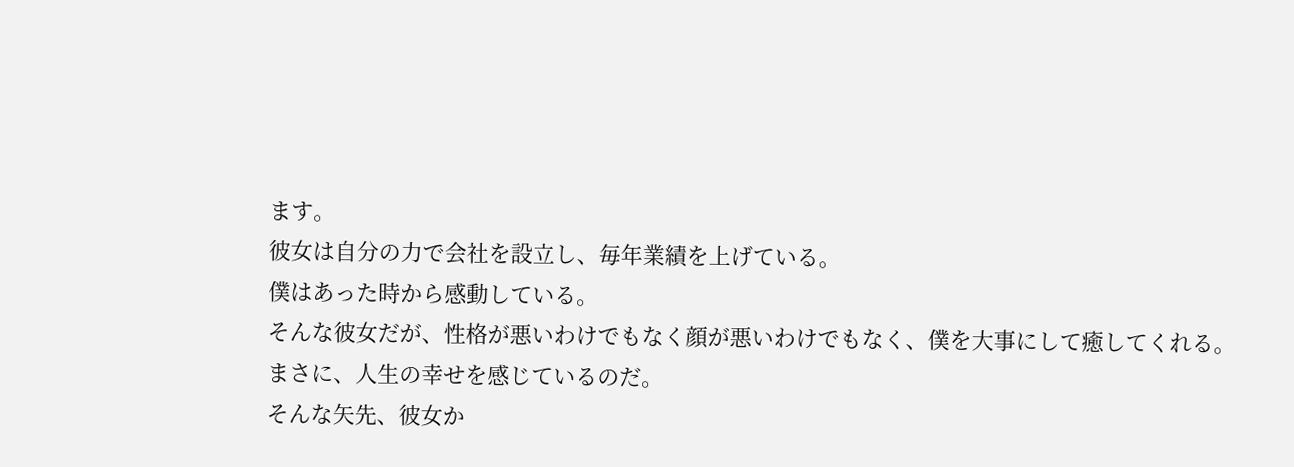ます。
彼女は自分の力で会社を設立し、毎年業績を上げている。
僕はあった時から感動している。
そんな彼女だが、性格が悪いわけでもなく顔が悪いわけでもなく、僕を大事にして癒してくれる。
まさに、人生の幸せを感じているのだ。
そんな矢先、彼女か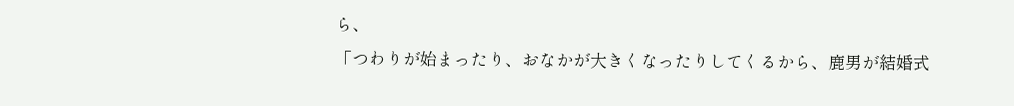ら、
「つわりが始まったり、おなかが大きくなったりしてくるから、鹿男が結婚式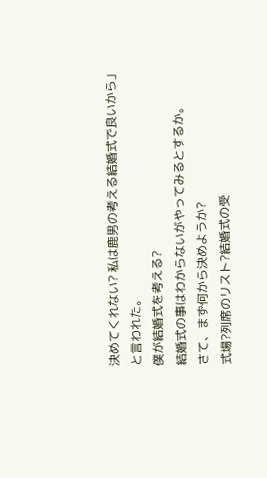決めてくれない? 私は鹿男の考える結婚式で良いから」
と言われた。
僕が結婚式を考える?
結婚式の事はわからないがやってみるとするか。
さて、まず何から決めようか?
式場?列席のリスト?結婚式の受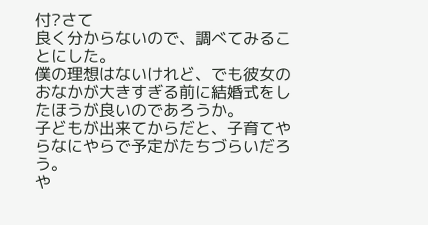付?さて
良く分からないので、調べてみることにした。
僕の理想はないけれど、でも彼女のおなかが大きすぎる前に結婚式をしたほうが良いのであろうか。
子どもが出来てからだと、子育てやらなにやらで予定がたちづらいだろう。
や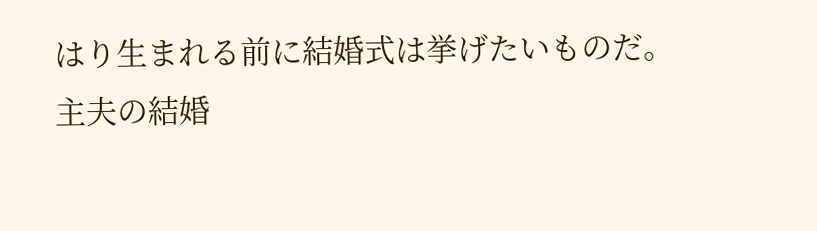はり生まれる前に結婚式は挙げたいものだ。
主夫の結婚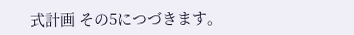式計画 その5につづきます。